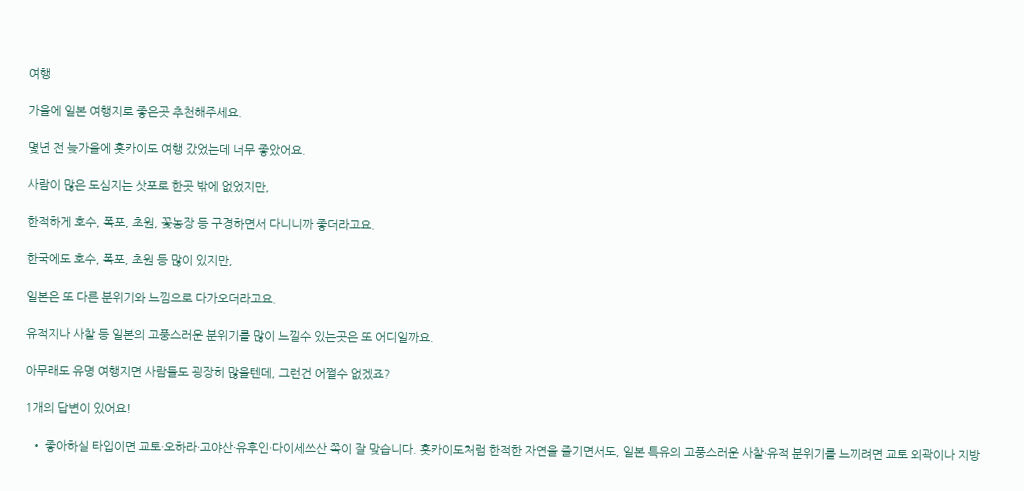여행

가을에 일본 여행지로 좋은곳 추천해주세요.

몇년 전 늦가을에 홋카이도 여행 갔었는데 너무 좋았어요.

사람이 많은 도심지는 삿포로 한곳 밖에 없었지만,

한적하게 호수, 폭포, 초원, 꽃농장 등 구경하면서 다니니까 좋더라고요.

한국에도 호수, 폭포, 초원 등 많이 있지만,

일본은 또 다른 분위기와 느낌으로 다가오더라고요.

유적지나 사찰 등 일본의 고풍스러운 분위기를 많이 느낄수 있는곳은 또 어디일까요.

아무래도 유명 여행지면 사람들도 굉장히 많을텐데, 그런건 어쩔수 없겠죠?

1개의 답변이 있어요!

  • 좋아하실 타입이면 교토·오하라·고야산·유후인·다이세쓰산 쪽이 잘 맞습니다. 홋카이도처럼 한적한 자연을 즐기면서도, 일본 특유의 고풍스러운 사찰·유적 분위기를 느끼려면 교토 외곽이나 지방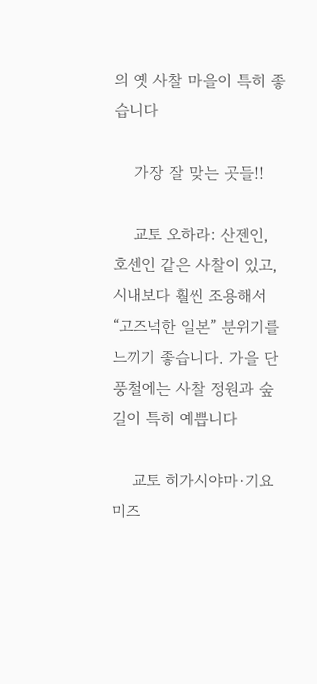의 옛 사찰 마을이 특히 좋습니다

    가장 잘 맞는 곳들!!

    교토 오하라: 산젠인, 호센인 같은 사찰이 있고, 시내보다 훨씬 조용해서 “고즈넉한 일본” 분위기를 느끼기 좋습니다. 가을 단풍철에는 사찰 정원과 숲길이 특히 예쁩니다

    교토 히가시야마·기요미즈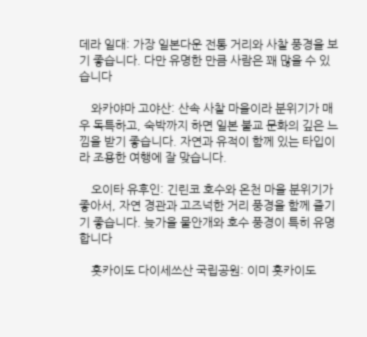데라 일대: 가장 일본다운 전통 거리와 사찰 풍경을 보기 좋습니다. 다만 유명한 만큼 사람은 꽤 많을 수 있습니다

    와카야마 고야산: 산속 사찰 마을이라 분위기가 매우 독특하고, 숙박까지 하면 일본 불교 문화의 깊은 느낌을 받기 좋습니다. 자연과 유적이 함께 있는 타입이라 조용한 여행에 잘 맞습니다.

    오이타 유후인: 긴린코 호수와 온천 마을 분위기가 좋아서, 자연 경관과 고즈넉한 거리 풍경을 함께 즐기기 좋습니다. 늦가을 물안개와 호수 풍경이 특히 유명합니다

    홋카이도 다이세쓰산 국립공원: 이미 홋카이도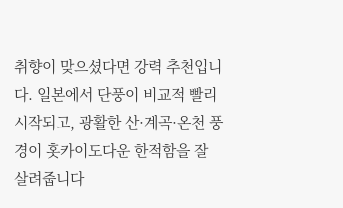취향이 맞으셨다면 강력 추천입니다. 일본에서 단풍이 비교적 빨리 시작되고, 광활한 산·계곡·온천 풍경이 홋카이도다운 한적함을 잘 살려줍니다